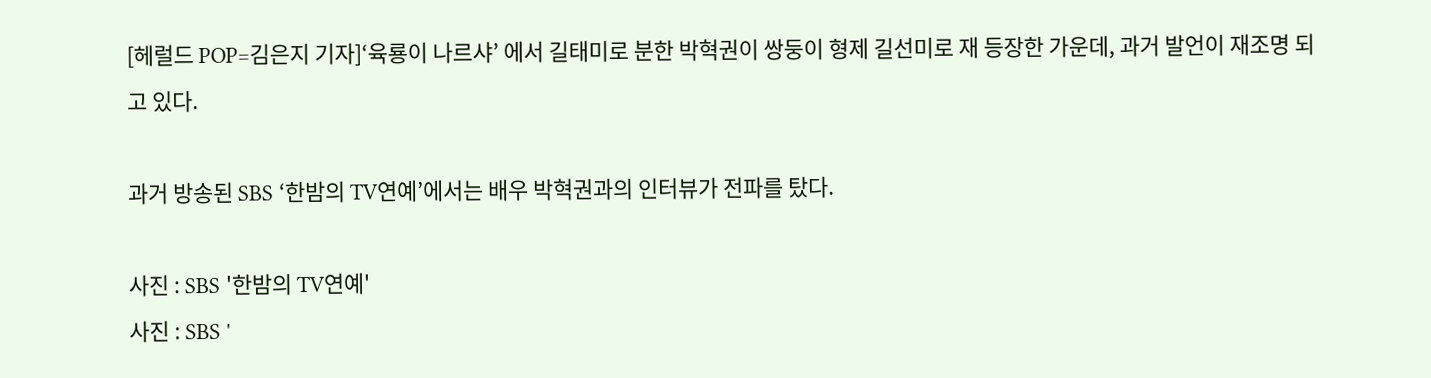[헤럴드 POP=김은지 기자]‘육룡이 나르샤’ 에서 길태미로 분한 박혁권이 쌍둥이 형제 길선미로 재 등장한 가운데, 과거 발언이 재조명 되고 있다.

과거 방송된 SBS ‘한밤의 TV연예’에서는 배우 박혁권과의 인터뷰가 전파를 탔다.

사진 : SBS '한밤의 TV연예'
사진 : SBS '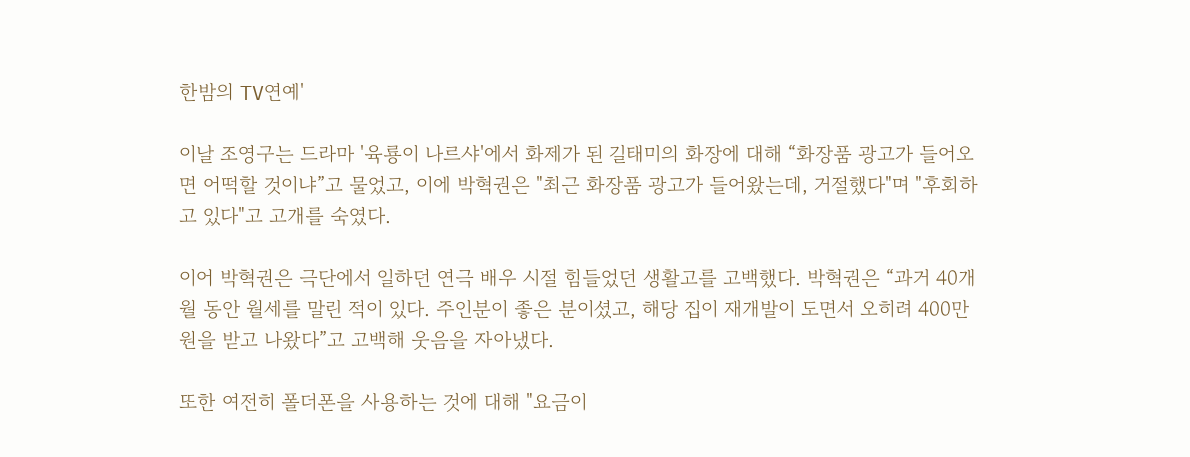한밤의 TV연예'

이날 조영구는 드라마 '육룡이 나르샤'에서 화제가 된 길태미의 화장에 대해 “화장품 광고가 들어오면 어떡할 것이냐”고 물었고, 이에 박혁권은 "최근 화장품 광고가 들어왔는데, 거절했다"며 "후회하고 있다"고 고개를 숙였다.

이어 박혁권은 극단에서 일하던 연극 배우 시절 힘들었던 생활고를 고백했다. 박혁권은 “과거 40개월 동안 월세를 말린 적이 있다. 주인분이 좋은 분이셨고, 해당 집이 재개발이 도면서 오히려 400만원을 받고 나왔다”고 고백해 웃음을 자아냈다.

또한 여전히 폴더폰을 사용하는 것에 대해 "요금이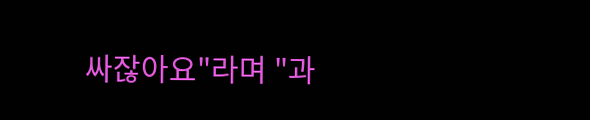싸잖아요"라며 "과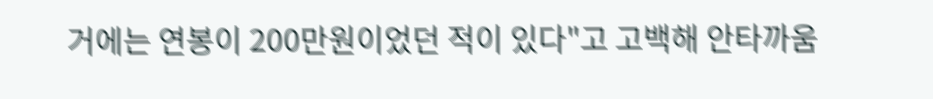거에는 연봉이 200만원이었던 적이 있다"고 고백해 안타까움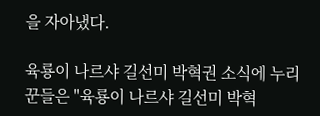을 자아냈다.

육룡이 나르샤 길선미 박혁권 소식에 누리꾼들은 "육룡이 나르샤 길선미 박혁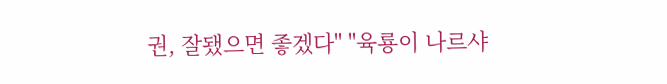권, 잘됐으면 좋겠다" "육룡이 나르샤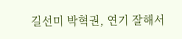길선미 박혁권, 연기 잘해서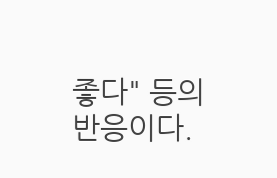좋다" 등의 반응이다.